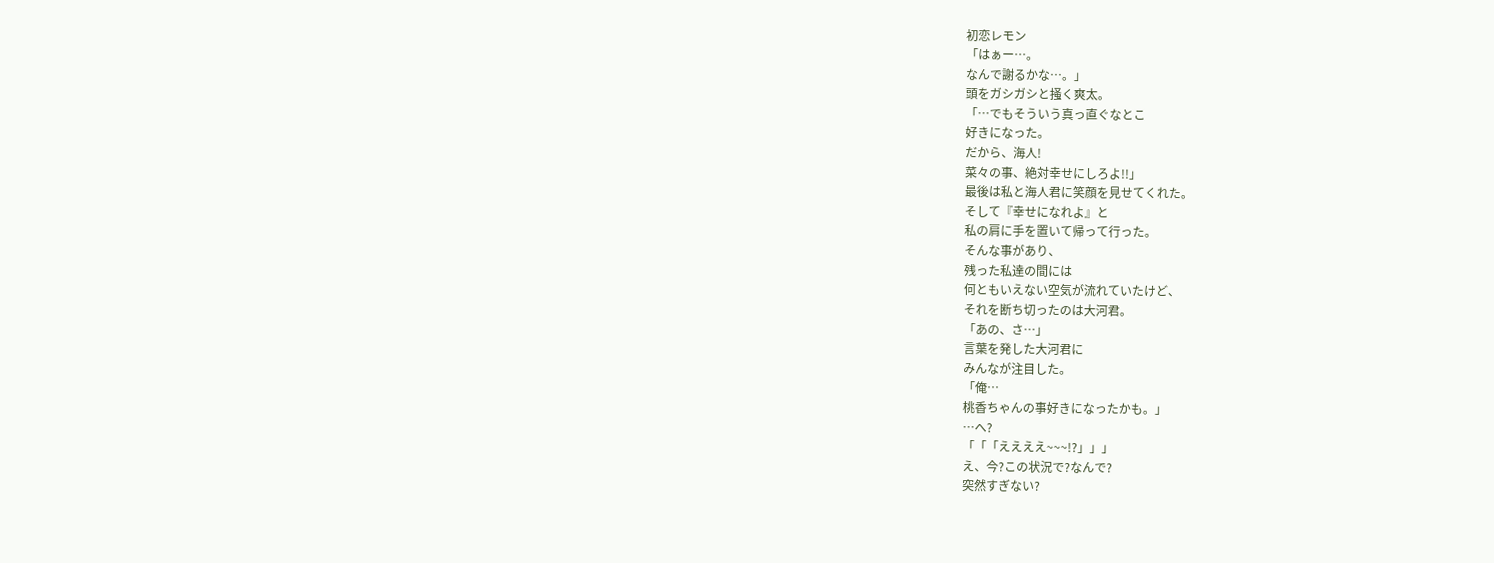初恋レモン
「はぁー…。
なんで謝るかな…。」
頭をガシガシと掻く爽太。
「…でもそういう真っ直ぐなとこ
好きになった。
だから、海人!
菜々の事、絶対幸せにしろよ!!」
最後は私と海人君に笑顔を見せてくれた。
そして『幸せになれよ』と
私の肩に手を置いて帰って行った。
そんな事があり、
残った私達の間には
何ともいえない空気が流れていたけど、
それを断ち切ったのは大河君。
「あの、さ…」
言葉を発した大河君に
みんなが注目した。
「俺…
桃香ちゃんの事好きになったかも。」
…へ?
「「「ええええ~~~!?」」」
え、今?この状況で?なんで?
突然すぎない?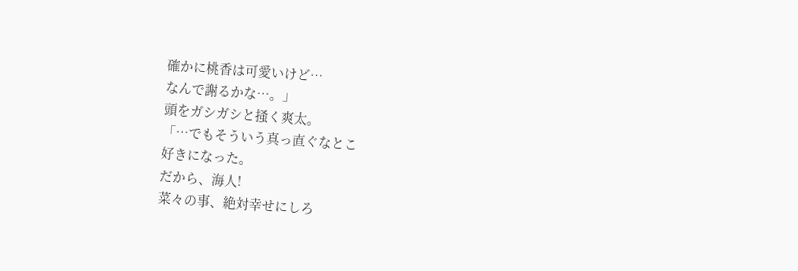確かに桃香は可愛いけど…
なんで謝るかな…。」
頭をガシガシと掻く爽太。
「…でもそういう真っ直ぐなとこ
好きになった。
だから、海人!
菜々の事、絶対幸せにしろ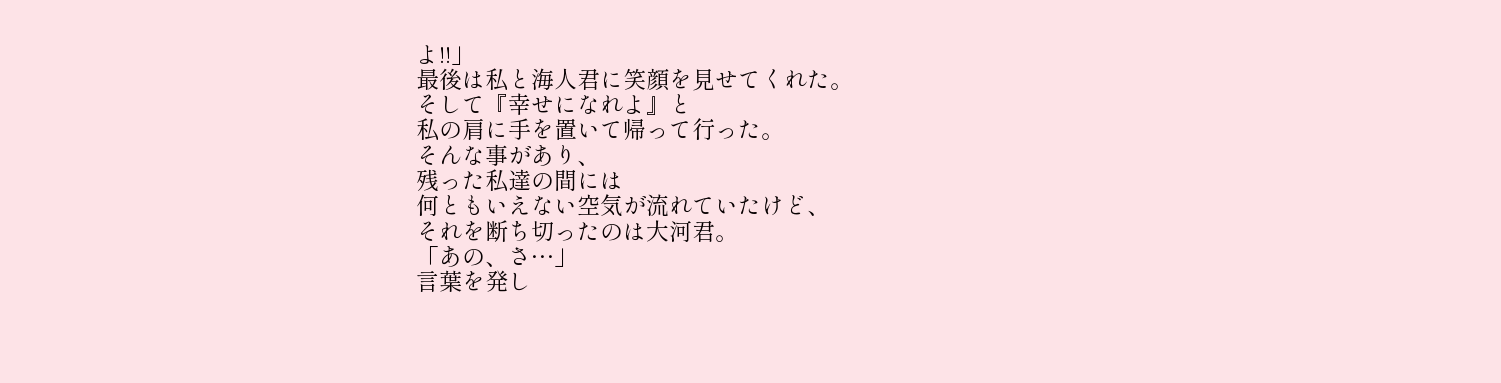よ!!」
最後は私と海人君に笑顔を見せてくれた。
そして『幸せになれよ』と
私の肩に手を置いて帰って行った。
そんな事があり、
残った私達の間には
何ともいえない空気が流れていたけど、
それを断ち切ったのは大河君。
「あの、さ…」
言葉を発し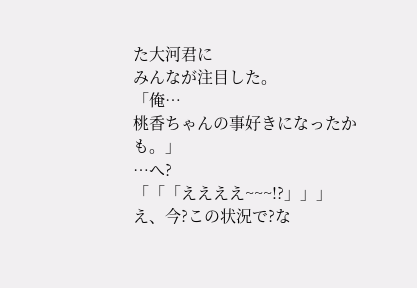た大河君に
みんなが注目した。
「俺…
桃香ちゃんの事好きになったかも。」
…へ?
「「「ええええ~~~!?」」」
え、今?この状況で?な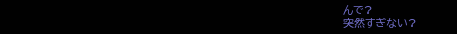んで?
突然すぎない?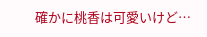確かに桃香は可愛いけど…